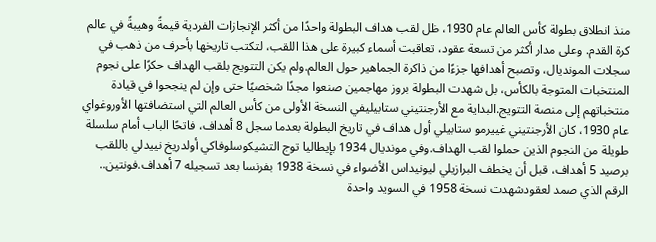منذ انطلاق بطولة كأس العالم عام 1930، ظل لقب هداف البطولة واحدًا من أكثر الإنجازات الفردية قيمةً وهيبةً في عالم كرة القدم. وعلى مدار أكثر من تسعة عقود، تعاقبت أسماء كبيرة على هذا اللقب، لتكتب تاريخها بأحرف من ذهب في سجلات المونديال، وتصبح أهدافها جزءًا من ذاكرة الجماهير حول العالم.ولم يكن التتويج بلقب الهداف حكرًا على نجوم المنتخبات المتوجة بالكأس، بل شهدت البطولة بروز مهاجمين صنعوا مجدًا شخصيًا حتى وإن لم ينجحوا في قيادة منتخباتهم إلى منصة التتويج.البداية مع الأرجنتيني ستابيليفي النسخة الأولى من كأس العالم التي استضافتها الأوروغواي عام 1930، كان الأرجنتيني غييرمو ستابيلي أول هداف في تاريخ البطولة بعدما سجل 8 أهداف، فاتحًا الباب أمام سلسلة طويلة من النجوم الذين حملوا لقب الهداف.وفي مونديال 1934 بإيطاليا توج التشيكوسلوفاكي أولدريخ نييدلي باللقب برصيد 5 أهداف، قبل أن يخطف البرازيلي ليونيداس الأضواء في نسخة 1938 بفرنسا بعد تسجيله 7 أهداف.فونتين.. الرقم الذي صمد لعقودشهدت نسخة 1958 في السويد واحدة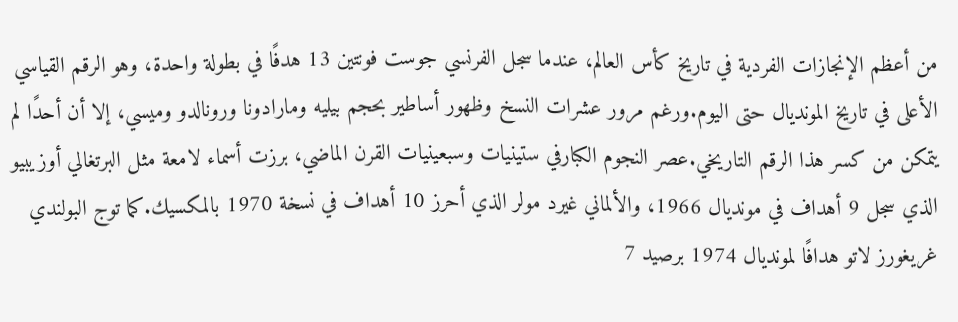من أعظم الإنجازات الفردية في تاريخ كأس العالم، عندما سجل الفرنسي جوست فونتين 13 هدفًا في بطولة واحدة، وهو الرقم القياسي الأعلى في تاريخ المونديال حتى اليوم.ورغم مرور عشرات النسخ وظهور أساطير بحجم بيليه ومارادونا ورونالدو وميسي، إلا أن أحدًا لم يتمكن من كسر هذا الرقم التاريخي.عصر النجوم الكبارفي ستينيات وسبعينيات القرن الماضي، برزت أسماء لامعة مثل البرتغالي أوزيبيو الذي سجل 9 أهداف في مونديال 1966، والألماني غيرد مولر الذي أحرز 10 أهداف في نسخة 1970 بالمكسيك.كما توج البولندي غريغورز لاتو هدافًا لمونديال 1974 برصيد 7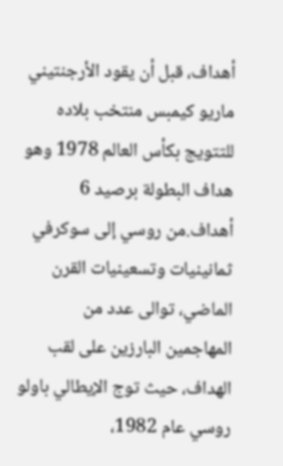أهداف، قبل أن يقود الأرجنتيني ماريو كيمبس منتخب بلاده للتتويج بكأس العالم 1978 وهو هداف البطولة برصيد 6 أهداف.من روسي إلى سوكرفي ثمانينيات وتسعينيات القرن الماضي، توالى عدد من المهاجمين البارزين على لقب الهداف، حيث توج الإيطالي باولو روسي عام 1982،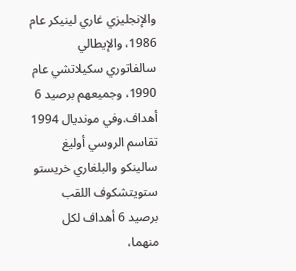والإنجليزي غاري لينيكر عام 1986، والإيطالي سالفاتوري سكيلاتشي عام 1990، وجميعهم برصيد 6 أهداف.وفي مونديال 1994 تقاسم الروسي أوليغ سالينكو والبلغاري خريستو ستويتشكوف اللقب برصيد 6 أهداف لكل منهما،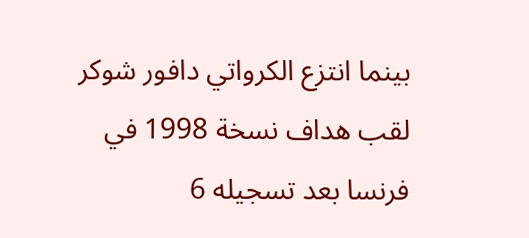بينما انتزع الكرواتي دافور شوكر لقب هداف نسخة 1998 في فرنسا بعد تسجيله 6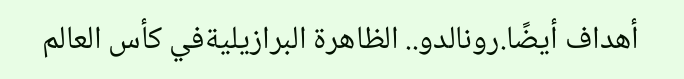أهداف أيضًا.رونالدو.. الظاهرة البرازيليةفي كأس العالم